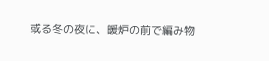或る冬の夜に、暖炉の前で編み物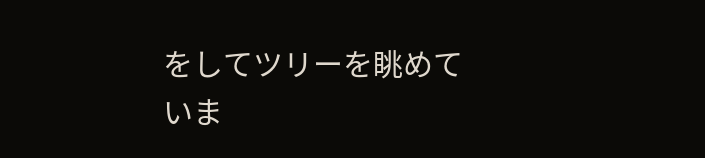をしてツリーを眺めていま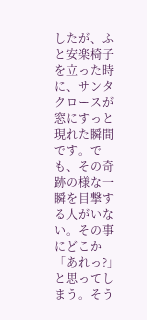したが、ふと安楽椅子を立った時に、サンタクロースが窓にすっと現れた瞬間です。でも、その奇跡の様な一瞬を目撃する人がいない。その事にどこか「あれっ?」と思ってしまう。そう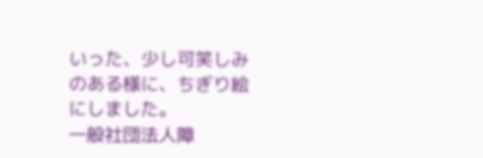いった、少し可笑しみのある様に、ちぎり絵にしました。
一般社団法人障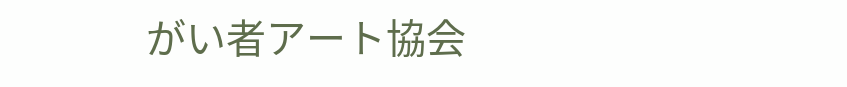がい者アート協会